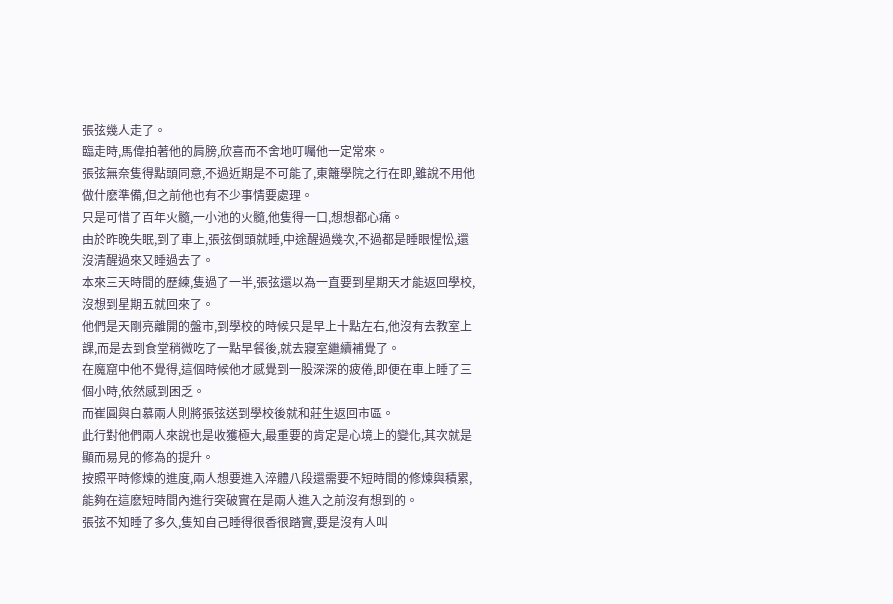張弦幾人走了。
臨走時,馬偉拍著他的肩膀,欣喜而不舍地叮囑他一定常來。
張弦無奈隻得點頭同意,不過近期是不可能了,東籬學院之行在即,雖說不用他做什麽準備,但之前他也有不少事情要處理。
只是可惜了百年火髓,一小池的火髓,他隻得一口,想想都心痛。
由於昨晚失眠,到了車上,張弦倒頭就睡,中途醒過幾次,不過都是睡眼惺忪,還沒清醒過來又睡過去了。
本來三天時間的歷練,隻過了一半,張弦還以為一直要到星期天才能返回學校,沒想到星期五就回來了。
他們是天剛亮離開的盤市,到學校的時候只是早上十點左右,他沒有去教室上課,而是去到食堂稍微吃了一點早餐後,就去寢室繼續補覺了。
在魔窟中他不覺得,這個時候他才感覺到一股深深的疲倦,即便在車上睡了三個小時,依然感到困乏。
而崔圓與白慕兩人則將張弦送到學校後就和莊生返回市區。
此行對他們兩人來說也是收獲極大,最重要的肯定是心境上的變化,其次就是顯而易見的修為的提升。
按照平時修煉的進度,兩人想要進入淬體八段還需要不短時間的修煉與積累,能夠在這麽短時間內進行突破實在是兩人進入之前沒有想到的。
張弦不知睡了多久,隻知自己睡得很香很踏實,要是沒有人叫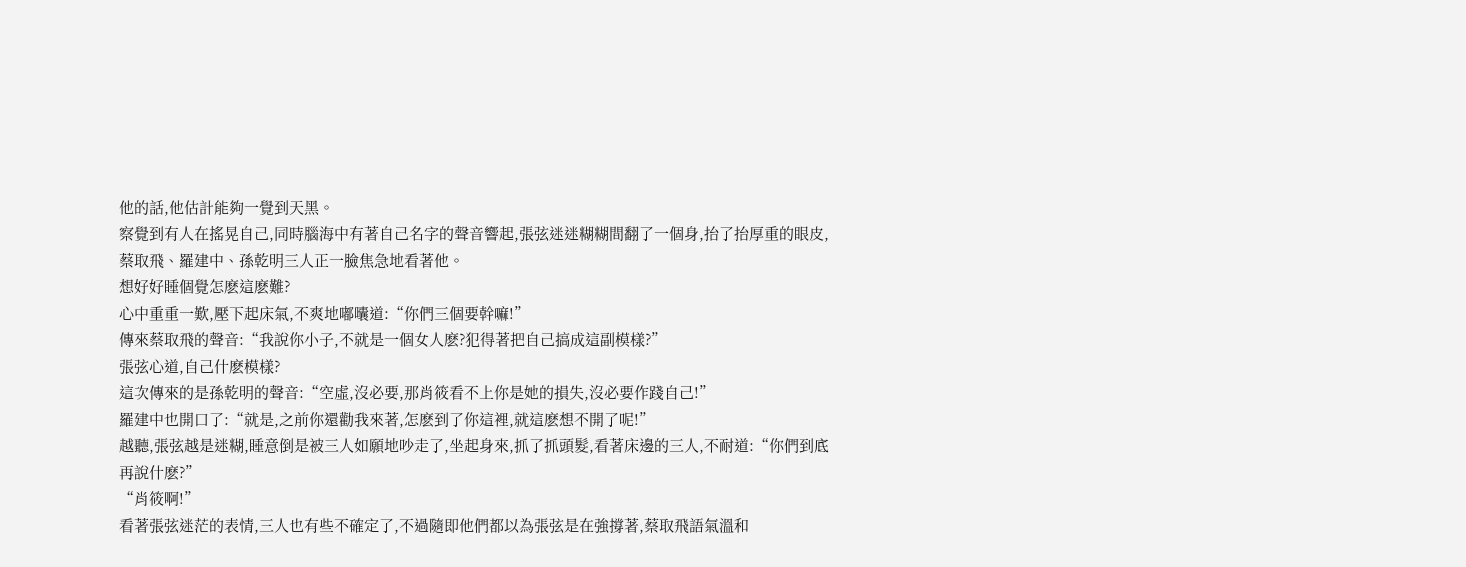他的話,他估計能夠一覺到天黑。
察覺到有人在搖晃自己,同時腦海中有著自己名字的聲音響起,張弦迷迷糊糊間翻了一個身,抬了抬厚重的眼皮,蔡取飛、羅建中、孫乾明三人正一臉焦急地看著他。
想好好睡個覺怎麽這麽難?
心中重重一歎,壓下起床氣,不爽地嘟囔道:“你們三個要幹嘛!”
傳來蔡取飛的聲音:“我說你小子,不就是一個女人麽?犯得著把自己搞成這副模樣?”
張弦心道,自己什麽模樣?
這次傳來的是孫乾明的聲音:“空虛,沒必要,那肖筱看不上你是她的損失,沒必要作踐自己!”
羅建中也開口了:“就是,之前你還勸我來著,怎麽到了你這裡,就這麽想不開了呢!”
越聽,張弦越是迷糊,睡意倒是被三人如願地吵走了,坐起身來,抓了抓頭髮,看著床邊的三人,不耐道:“你們到底再說什麽?”
“肖筱啊!”
看著張弦迷茫的表情,三人也有些不確定了,不過隨即他們都以為張弦是在強撐著,蔡取飛語氣溫和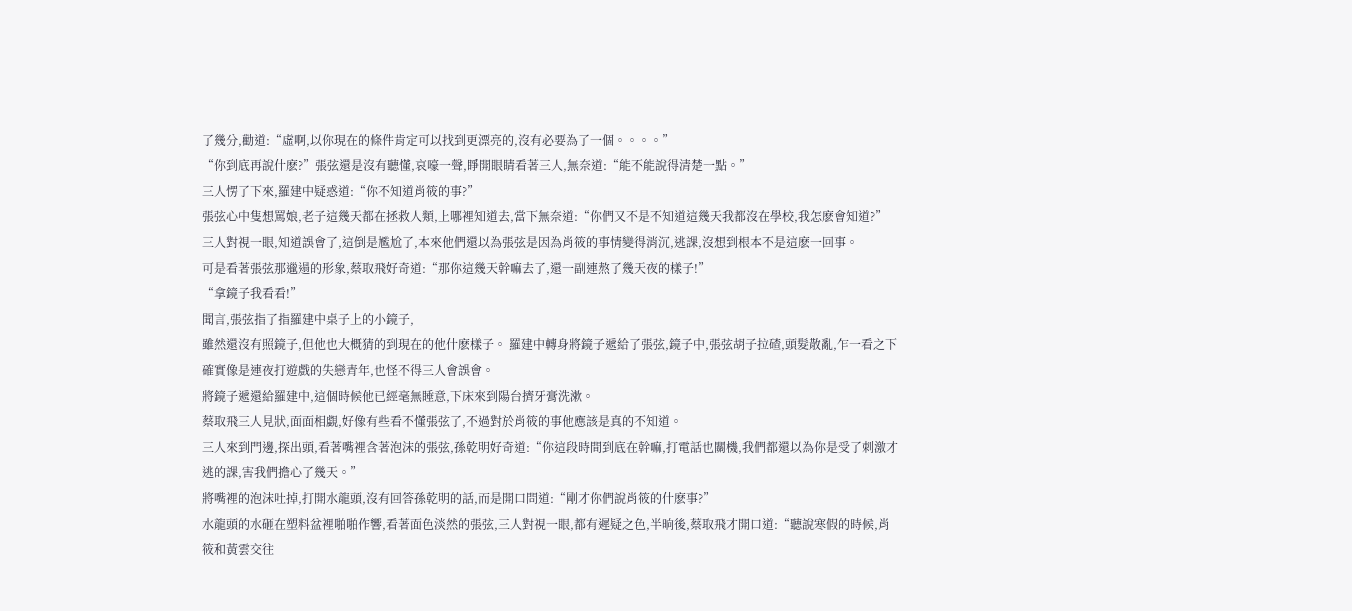了幾分,勸道:“虛啊,以你現在的條件肯定可以找到更漂亮的,沒有必要為了一個。。。。”
“你到底再說什麽?”張弦還是沒有聽懂,哀嚎一聲,睜開眼睛看著三人,無奈道:“能不能說得清楚一點。”
三人愣了下來,羅建中疑惑道:“你不知道肖筱的事?”
張弦心中隻想罵娘,老子這幾天都在拯救人類,上哪裡知道去,當下無奈道:“你們又不是不知道這幾天我都沒在學校,我怎麽會知道?”
三人對視一眼,知道誤會了,這倒是尷尬了,本來他們還以為張弦是因為肖筱的事情變得消沉,逃課,沒想到根本不是這麽一回事。
可是看著張弦那邋遢的形象,蔡取飛好奇道:“那你這幾天幹嘛去了,還一副連熬了幾天夜的樣子!”
“拿鏡子我看看!”
聞言,張弦指了指羅建中桌子上的小鏡子,
雖然還沒有照鏡子,但他也大概猜的到現在的他什麽樣子。 羅建中轉身將鏡子遞給了張弦,鏡子中,張弦胡子拉碴,頭髮散亂,乍一看之下確實像是連夜打遊戲的失戀青年,也怪不得三人會誤會。
將鏡子遞還給羅建中,這個時候他已經毫無睡意,下床來到陽台擠牙膏洗漱。
蔡取飛三人見狀,面面相覷,好像有些看不懂張弦了,不過對於肖筱的事他應該是真的不知道。
三人來到門邊,探出頭,看著嘴裡含著泡沫的張弦,孫乾明好奇道:“你這段時間到底在幹嘛,打電話也關機,我們都還以為你是受了刺激才逃的課,害我們擔心了幾天。”
將嘴裡的泡沫吐掉,打開水龍頭,沒有回答孫乾明的話,而是開口問道:“剛才你們說肖筱的什麽事?”
水龍頭的水砸在塑料盆裡啪啪作響,看著面色淡然的張弦,三人對視一眼,都有遲疑之色,半晌後,蔡取飛才開口道:“聽說寒假的時候,肖筱和黃雲交往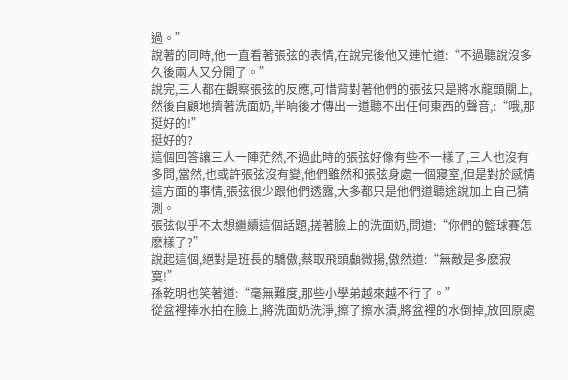過。”
說著的同時,他一直看著張弦的表情,在說完後他又連忙道:“不過聽說沒多久後兩人又分開了。”
說完,三人都在觀察張弦的反應,可惜背對著他們的張弦只是將水龍頭關上,然後自顧地擠著洗面奶,半晌後才傳出一道聽不出任何東西的聲音,:“哦,那挺好的!”
挺好的?
這個回答讓三人一陣茫然,不過此時的張弦好像有些不一樣了,三人也沒有多問,當然,也或許張弦沒有變,他們雖然和張弦身處一個寢室,但是對於感情這方面的事情,張弦很少跟他們透露,大多都只是他們道聽途說加上自己猜測。
張弦似乎不太想繼續這個話題,搓著臉上的洗面奶,問道:“你們的籃球賽怎麽樣了?”
說起這個,絕對是班長的驕傲,蔡取飛頭顱微揚,傲然道:“無敵是多麽寂寞!”
孫乾明也笑著道:“毫無難度,那些小學弟越來越不行了。”
從盆裡捧水拍在臉上,將洗面奶洗淨,擦了擦水漬,將盆裡的水倒掉,放回原處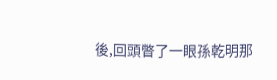後,回頭瞥了一眼孫乾明那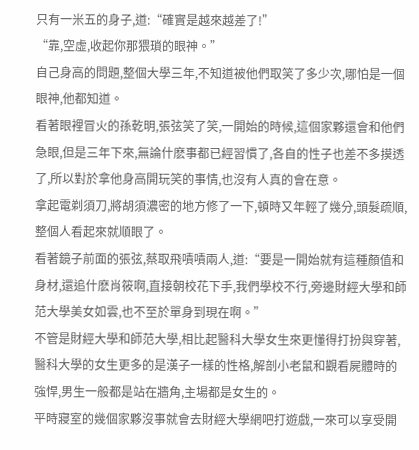只有一米五的身子,道:“確實是越來越差了!”
“靠,空虛,收起你那猥瑣的眼神。”
自己身高的問題,整個大學三年,不知道被他們取笑了多少次,哪怕是一個眼神,他都知道。
看著眼裡冒火的孫乾明,張弦笑了笑,一開始的時候,這個家夥還會和他們急眼,但是三年下來,無論什麽事都已經習慣了,各自的性子也差不多摸透了,所以對於拿他身高開玩笑的事情,也沒有人真的會在意。
拿起電剃須刀,將胡須濃密的地方修了一下,頓時又年輕了幾分,頭髮疏順,整個人看起來就順眼了。
看著鏡子前面的張弦,蔡取飛嘖嘖兩人,道:“要是一開始就有這種顏值和身材,還追什麽肖筱啊,直接朝校花下手,我們學校不行,旁邊財經大學和師范大學美女如雲,也不至於單身到現在啊。”
不管是財經大學和師范大學,相比起醫科大學女生來更懂得打扮與穿著,醫科大學的女生更多的是漢子一樣的性格,解剖小老鼠和觀看屍體時的強悍,男生一般都是站在牆角,主場都是女生的。
平時寢室的幾個家夥沒事就會去財經大學網吧打遊戲,一來可以享受開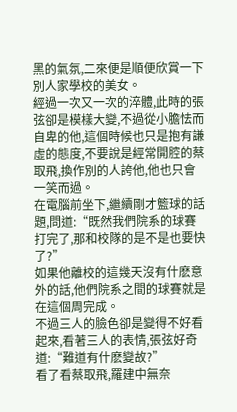黑的氣氛,二來便是順便欣賞一下別人家學校的美女。
經過一次又一次的淬體,此時的張弦卻是模樣大變,不過從小膽怯而自卑的他,這個時候也只是抱有謙虛的態度,不要說是經常開腔的蔡取飛,換作別的人誇他,他也只會一笑而過。
在電腦前坐下,繼續剛才籃球的話題,問道:“既然我們院系的球賽打完了,那和校隊的是不是也要快了?”
如果他離校的這幾天沒有什麽意外的話,他們院系之間的球賽就是在這個周完成。
不過三人的臉色卻是變得不好看起來,看著三人的表情,張弦好奇道:“難道有什麽變故?”
看了看蔡取飛,羅建中無奈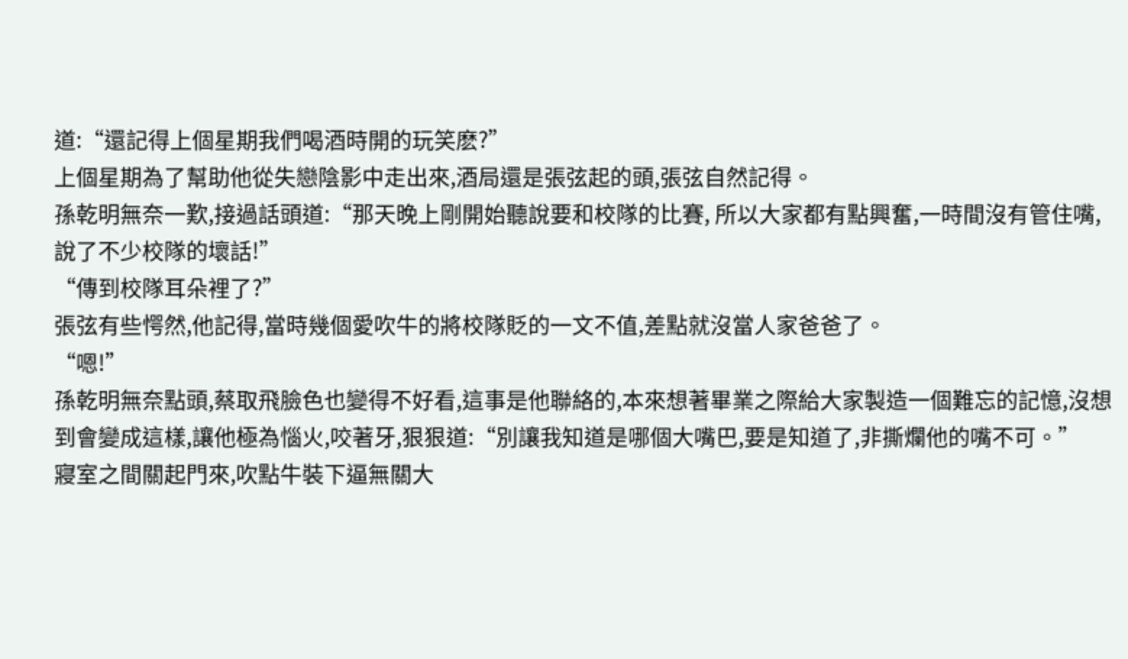道:“還記得上個星期我們喝酒時開的玩笑麽?”
上個星期為了幫助他從失戀陰影中走出來,酒局還是張弦起的頭,張弦自然記得。
孫乾明無奈一歎,接過話頭道:“那天晚上剛開始聽說要和校隊的比賽, 所以大家都有點興奮,一時間沒有管住嘴,說了不少校隊的壞話!”
“傳到校隊耳朵裡了?”
張弦有些愕然,他記得,當時幾個愛吹牛的將校隊貶的一文不值,差點就沒當人家爸爸了。
“嗯!”
孫乾明無奈點頭,蔡取飛臉色也變得不好看,這事是他聯絡的,本來想著畢業之際給大家製造一個難忘的記憶,沒想到會變成這樣,讓他極為惱火,咬著牙,狠狠道:“別讓我知道是哪個大嘴巴,要是知道了,非撕爛他的嘴不可。”
寢室之間關起門來,吹點牛裝下逼無關大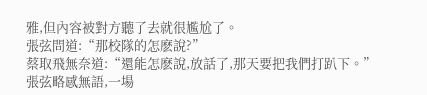雅,但內容被對方聽了去就很尷尬了。
張弦問道:“那校隊的怎麽說?”
蔡取飛無奈道:“還能怎麽說,放話了,那天要把我們打趴下。”
張弦略感無語,一場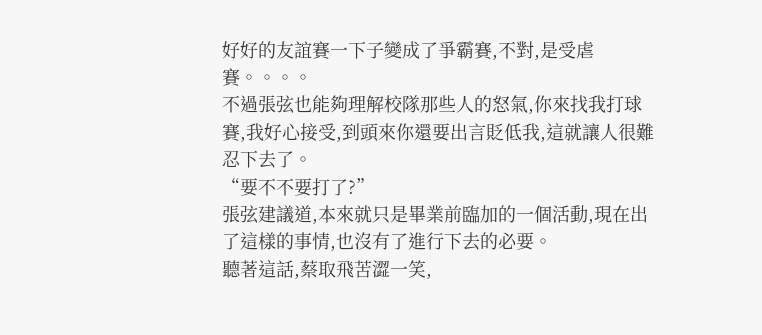好好的友誼賽一下子變成了爭霸賽,不對,是受虐賽。。。。
不過張弦也能夠理解校隊那些人的怒氣,你來找我打球賽,我好心接受,到頭來你還要出言貶低我,這就讓人很難忍下去了。
“要不不要打了?”
張弦建議道,本來就只是畢業前臨加的一個活動,現在出了這樣的事情,也沒有了進行下去的必要。
聽著這話,蔡取飛苦澀一笑,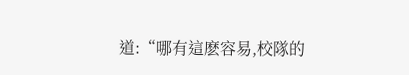道:“哪有這麽容易,校隊的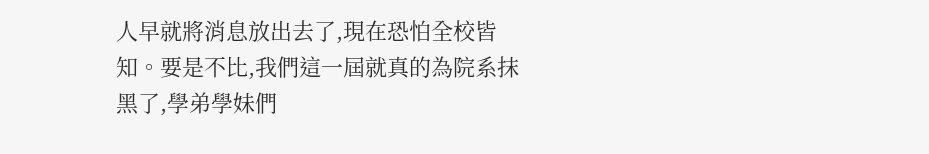人早就將消息放出去了,現在恐怕全校皆知。要是不比,我們這一屆就真的為院系抹黑了,學弟學妹們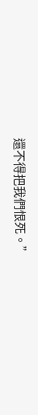還不得把我們恨死。”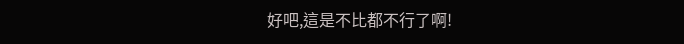好吧,這是不比都不行了啊!